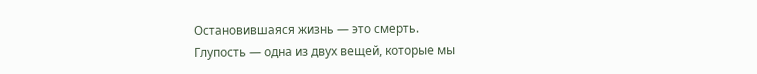Остановившаяся жизнь — это смерть.
Глупость — одна из двух вещей, которые мы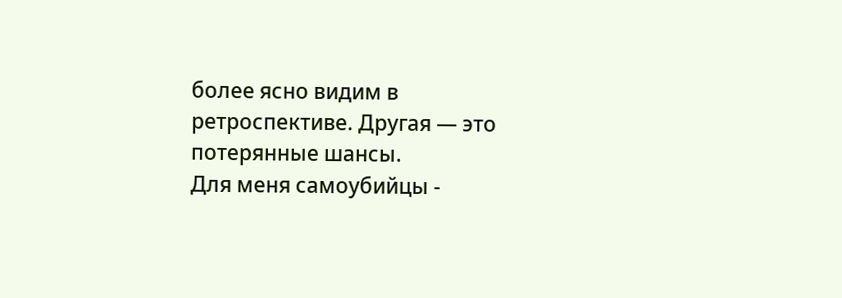более ясно видим в ретроспективе. Другая — это потерянные шансы.
Для меня самоубийцы -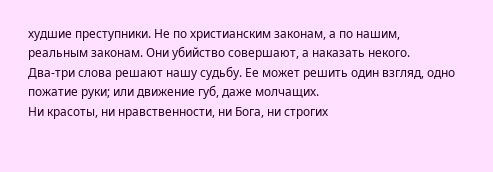худшие преступники. Не по христианским законам, а по нашим, реальным законам. Они убийство совершают, а наказать некого.
Два-три слова решают нашу судьбу. Ее может решить один взгляд, одно пожатие руки; или движение губ, даже молчащих.
Ни красоты, ни нравственности, ни Бога, ни строгих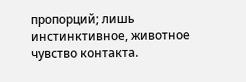пропорций; лишь инстинктивное, животное чувство контакта.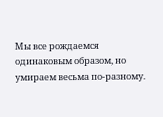Мы все рождаемся одинаковым образом, но умираем весьма по-разному.